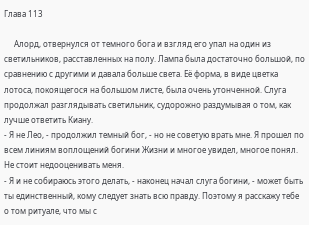Глава 113

     Алорд, отвернулся от темного бога и взгляд его упал на один из светильников, расставленных на полу. Лампа была достаточно большой, по сравнению с другими и давала больше света. Её форма, в виде цветка лотоса, покоящегося на большом листе, была очень утонченной. Слуга продолжал разглядывать светильник, судорожно раздумывая о том, как лучше ответить Киану.
- Я не Лео, - продолжил темный бог, - но не советую врать мне. Я прошел по всем линиям воплощений богини Жизни и многое увидел, многое понял. Не стоит недооценивать меня.
- Я и не собираюсь этого делать, - наконец начал слуга богини, - может быть ты единственный, кому следует знать всю правду. Поэтому я расскажу тебе о том ритуале, что мы с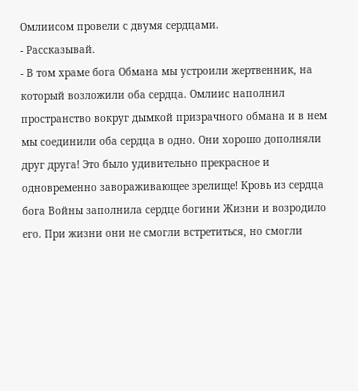Омлиисом провели с двумя сердцами.
- Рассказывай.
- В том храме бога Обмана мы устроили жертвенник, на который возложили оба сердца. Омлиис наполнил пространство вокруг дымкой призрачного обмана и в нем мы соединили оба сердца в одно. Они хорошо дополняли друг друга! Это было удивительно прекрасное и одновременно завораживающее зрелище! Кровь из сердца бога Войны заполнила сердце богини Жизни и возродило его. При жизни они не смогли встретиться, но смогли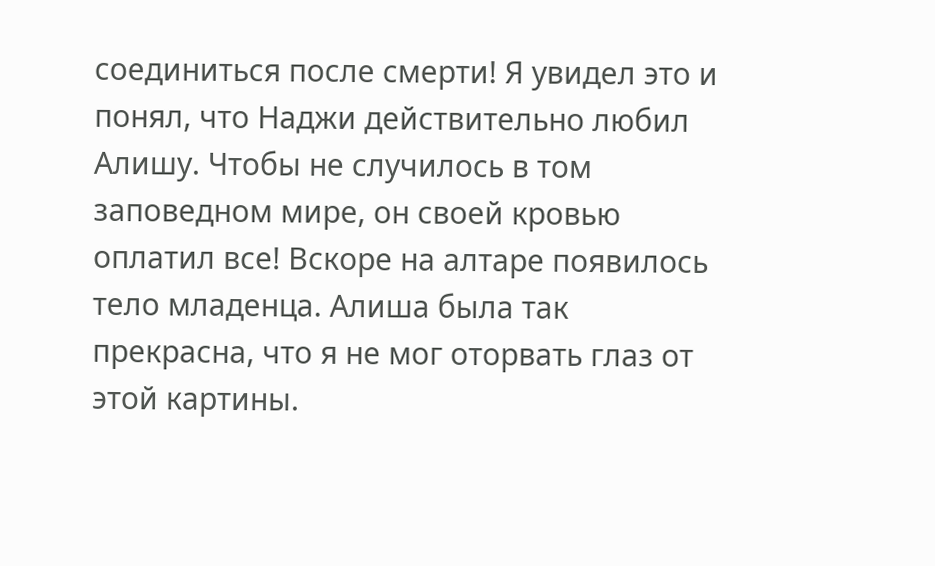соединиться после смерти! Я увидел это и понял, что Наджи действительно любил Алишу. Чтобы не случилось в том заповедном мире, он своей кровью оплатил все! Вскоре на алтаре появилось тело младенца. Алиша была так прекрасна, что я не мог оторвать глаз от этой картины.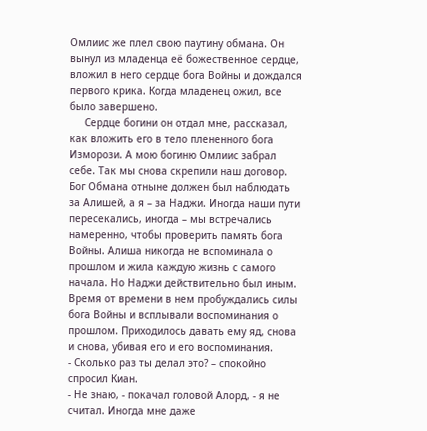Омлиис же плел свою паутину обмана. Он вынул из младенца её божественное сердце, вложил в него сердце бога Войны и дождался первого крика. Когда младенец ожил, все было завершено.
     Сердце богини он отдал мне, рассказал, как вложить его в тело плененного бога Изморози. А мою богиню Омлиис забрал себе. Так мы снова скрепили наш договор. Бог Обмана отныне должен был наблюдать за Алишей, а я – за Наджи. Иногда наши пути пересекались, иногда – мы встречались намеренно, чтобы проверить память бога Войны. Алиша никогда не вспоминала о прошлом и жила каждую жизнь с самого начала. Но Наджи действительно был иным. Время от времени в нем пробуждались силы бога Войны и всплывали воспоминания о прошлом. Приходилось давать ему яд, снова и снова, убивая его и его воспоминания.
- Сколько раз ты делал это? – спокойно спросил Киан.
- Не знаю, - покачал головой Алорд, - я не считал. Иногда мне даже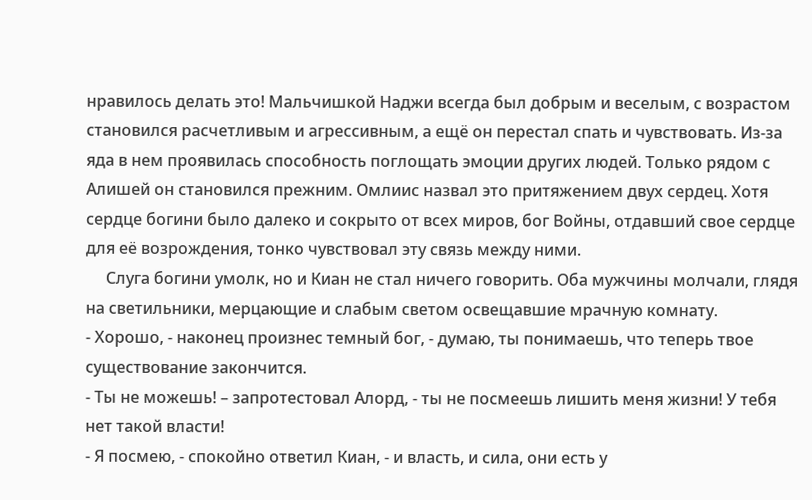нравилось делать это! Мальчишкой Наджи всегда был добрым и веселым, с возрастом становился расчетливым и агрессивным, а ещё он перестал спать и чувствовать. Из-за яда в нем проявилась способность поглощать эмоции других людей. Только рядом с Алишей он становился прежним. Омлиис назвал это притяжением двух сердец. Хотя сердце богини было далеко и сокрыто от всех миров, бог Войны, отдавший свое сердце для её возрождения, тонко чувствовал эту связь между ними.
     Слуга богини умолк, но и Киан не стал ничего говорить. Оба мужчины молчали, глядя на светильники, мерцающие и слабым светом освещавшие мрачную комнату.
- Хорошо, - наконец произнес темный бог, - думаю, ты понимаешь, что теперь твое существование закончится.
- Ты не можешь! – запротестовал Алорд, - ты не посмеешь лишить меня жизни! У тебя нет такой власти!
- Я посмею, - спокойно ответил Киан, - и власть, и сила, они есть у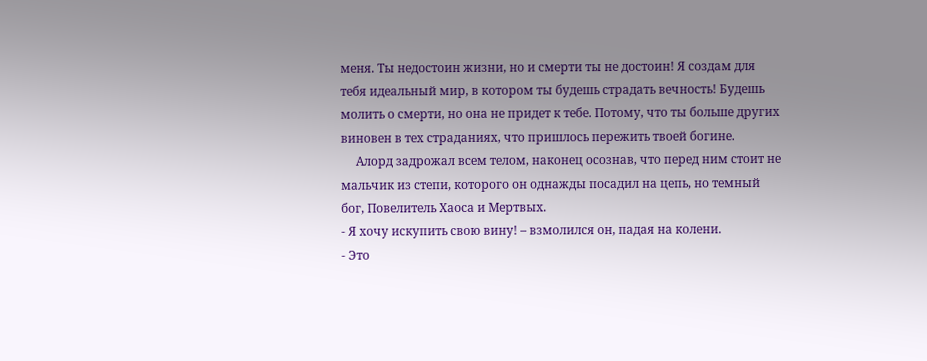меня. Ты недостоин жизни, но и смерти ты не достоин! Я создам для тебя идеальный мир, в котором ты будешь страдать вечность! Будешь молить о смерти, но она не придет к тебе. Потому, что ты больше других виновен в тех страданиях, что пришлось пережить твоей богине.
     Алорд задрожал всем телом, наконец осознав, что перед ним стоит не мальчик из степи, которого он однажды посадил на цепь, но темный бог, Повелитель Хаоса и Мертвых.
- Я хочу искупить свою вину! – взмолился он, падая на колени.
- Это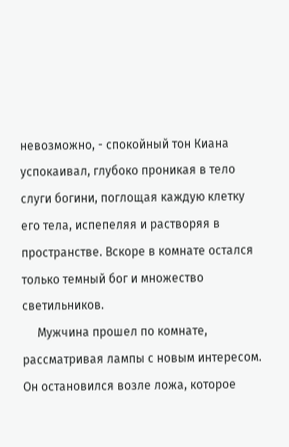невозможно, - спокойный тон Киана успокаивал, глубоко проникая в тело слуги богини, поглощая каждую клетку его тела, испепеляя и растворяя в пространстве. Вскоре в комнате остался только темный бог и множество светильников.
     Мужчина прошел по комнате, рассматривая лампы с новым интересом. Он остановился возле ложа, которое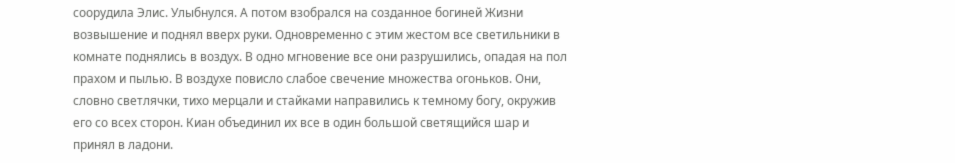соорудила Элис. Улыбнулся. А потом взобрался на созданное богиней Жизни возвышение и поднял вверх руки. Одновременно с этим жестом все светильники в комнате поднялись в воздух. В одно мгновение все они разрушились, опадая на пол прахом и пылью. В воздухе повисло слабое свечение множества огоньков. Они, словно светлячки, тихо мерцали и стайками направились к темному богу, окружив его со всех сторон. Киан объединил их все в один большой светящийся шар и принял в ладони.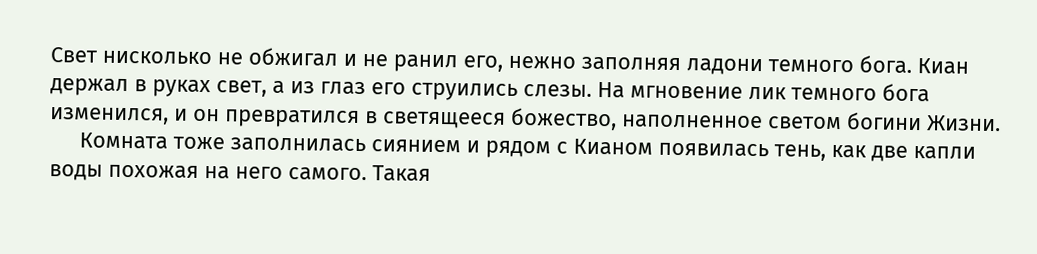Свет нисколько не обжигал и не ранил его, нежно заполняя ладони темного бога. Киан держал в руках свет, а из глаз его струились слезы. На мгновение лик темного бога изменился, и он превратился в светящееся божество, наполненное светом богини Жизни.
     Комната тоже заполнилась сиянием и рядом с Кианом появилась тень, как две капли воды похожая на него самого. Такая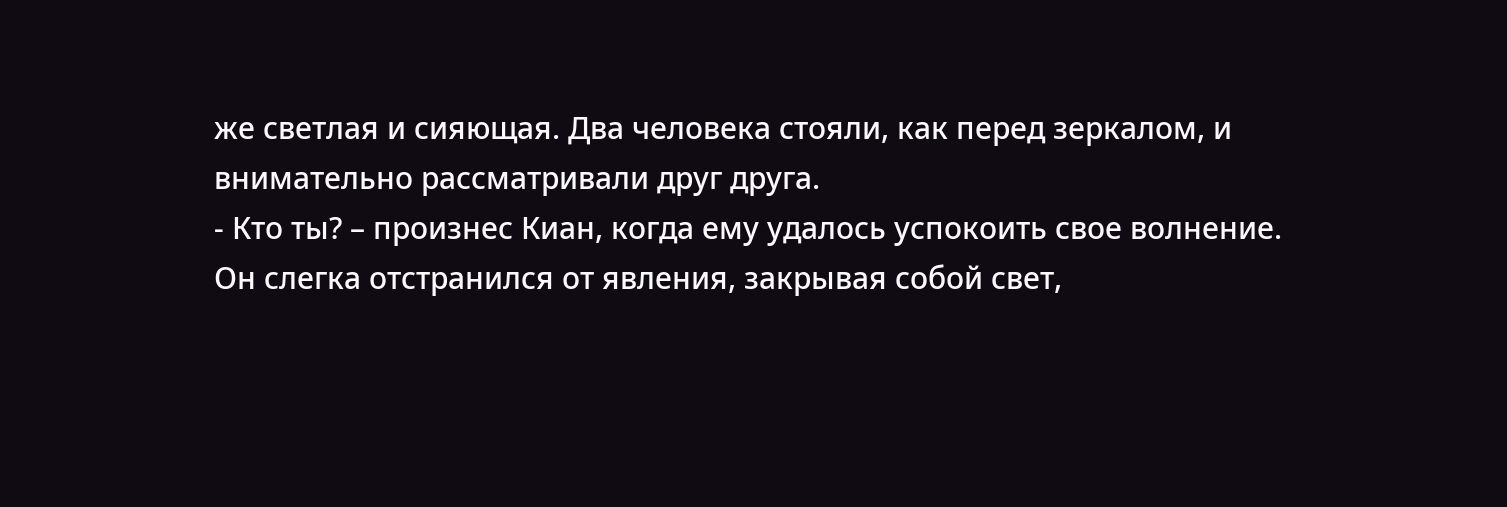же светлая и сияющая. Два человека стояли, как перед зеркалом, и внимательно рассматривали друг друга.
- Кто ты? – произнес Киан, когда ему удалось успокоить свое волнение. Он слегка отстранился от явления, закрывая собой свет,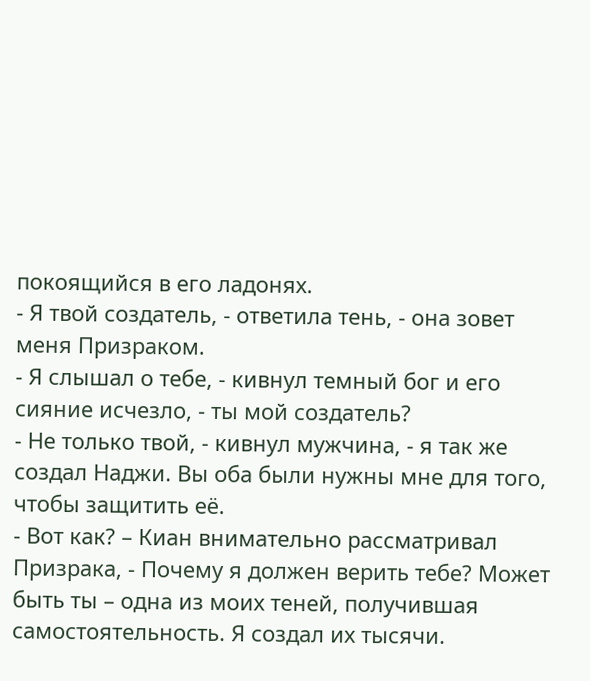покоящийся в его ладонях.
- Я твой создатель, - ответила тень, - она зовет меня Призраком.
- Я слышал о тебе, - кивнул темный бог и его сияние исчезло, - ты мой создатель?
- Не только твой, - кивнул мужчина, - я так же создал Наджи. Вы оба были нужны мне для того, чтобы защитить её.
- Вот как? – Киан внимательно рассматривал Призрака, - Почему я должен верить тебе? Может быть ты – одна из моих теней, получившая самостоятельность. Я создал их тысячи.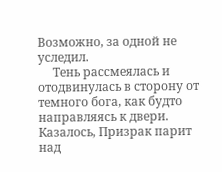Возможно, за одной не уследил.
     Тень рассмеялась и отодвинулась в сторону от темного бога, как будто направляясь к двери. Казалось, Призрак парит над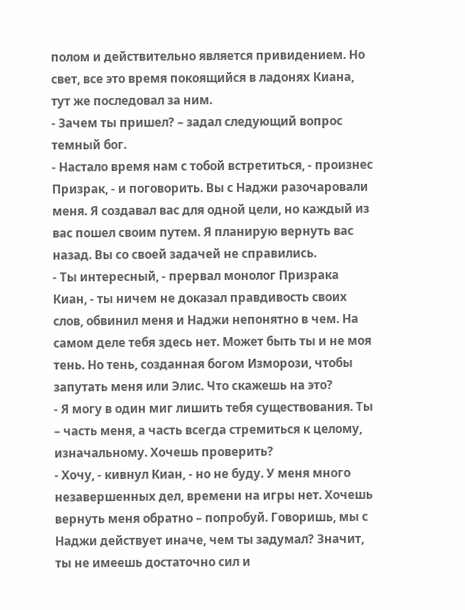полом и действительно является привидением. Но свет, все это время покоящийся в ладонях Киана, тут же последовал за ним.
- Зачем ты пришел? – задал следующий вопрос темный бог.
- Настало время нам с тобой встретиться, - произнес Призрак, - и поговорить. Вы с Наджи разочаровали меня. Я создавал вас для одной цели, но каждый из вас пошел своим путем. Я планирую вернуть вас назад. Вы со своей задачей не справились.
- Ты интересный, - прервал монолог Призрака Киан, - ты ничем не доказал правдивость своих слов, обвинил меня и Наджи непонятно в чем. На самом деле тебя здесь нет. Может быть ты и не моя тень. Но тень, созданная богом Изморози, чтобы запутать меня или Элис. Что скажешь на это?
- Я могу в один миг лишить тебя существования. Ты – часть меня, а часть всегда стремиться к целому, изначальному. Хочешь проверить?
- Хочу, - кивнул Киан, - но не буду. У меня много незавершенных дел, времени на игры нет. Хочешь вернуть меня обратно – попробуй. Говоришь, мы с Наджи действует иначе, чем ты задумал? Значит, ты не имеешь достаточно сил и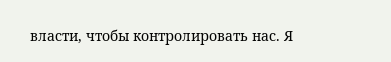власти, чтобы контролировать нас. Я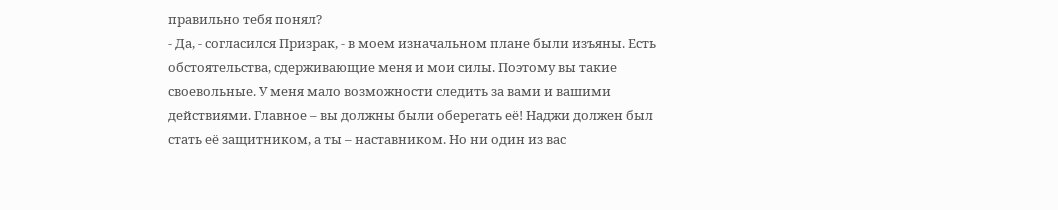правильно тебя понял?
- Да, - согласился Призрак, - в моем изначальном плане были изъяны. Есть обстоятельства, сдерживающие меня и мои силы. Поэтому вы такие своевольные. У меня мало возможности следить за вами и вашими действиями. Главное – вы должны были оберегать её! Наджи должен был стать её защитником, а ты – наставником. Но ни один из вас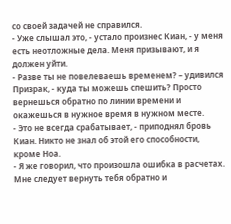со своей задачей не справился.
- Уже слышал это, - устало произнес Киан, - у меня есть неотложные дела. Меня призывают, и я должен уйти.
- Разве ты не повелеваешь временем? – удивился Призрак, - куда ты можешь спешить? Просто вернешься обратно по линии времени и окажешься в нужное время в нужном месте.
- Это не всегда срабатывает, - приподнял бровь Киан. Никто не знал об этой его способности, кроме Ноа.
- Я же говорил, что произошла ошибка в расчетах.  Мне следует вернуть тебя обратно и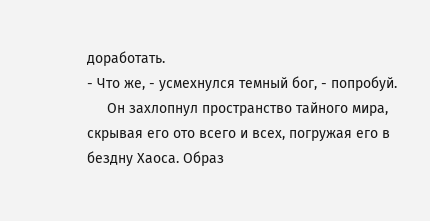доработать.
- Что же, - усмехнулся темный бог, - попробуй.
     Он захлопнул пространство тайного мира, скрывая его ото всего и всех, погружая его в бездну Хаоса. Образ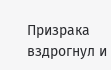Призрака вздрогнул и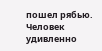пошел рябью. Человек удивленно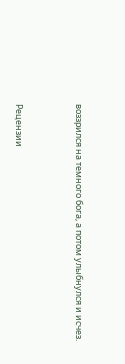воззрился на темного бога, а потом улыбнулся и исчез.


Рецензии